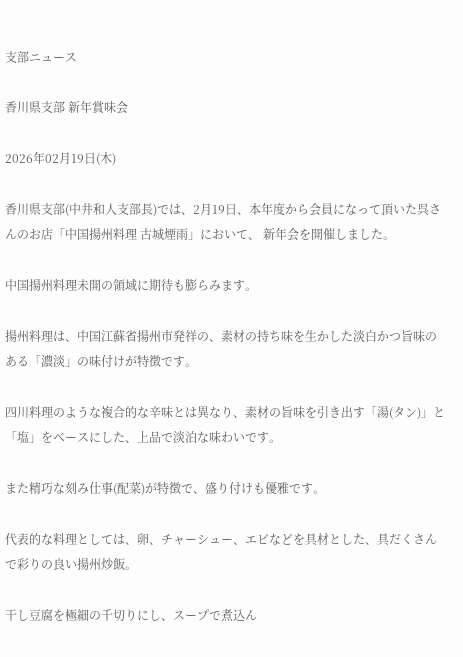支部ニュース

香川県支部 新年賞味会

2026年02月19日(木)

香川県支部(中井和人支部長)では、2月19日、本年度から会員になって頂いた呉さんのお店「中国揚州料理 古城煙雨」において、 新年会を開催しました。

中国揚州料理未開の領域に期待も膨らみます。

揚州料理は、中国江蘇省揚州市発祥の、素材の持ち味を生かした淡白かつ旨味のある「濃淡」の味付けが特徴です。

四川料理のような複合的な辛味とは異なり、素材の旨味を引き出す「湯(タン)」と「塩」をベースにした、上品で淡泊な味わいです。

また精巧な刻み仕事(配菜)が特徴で、盛り付けも優雅です。

代表的な料理としては、卵、チャーシュー、エビなどを具材とした、具だくさんで彩りの良い揚州炒飯。

干し豆腐を極細の千切りにし、スープで煮込ん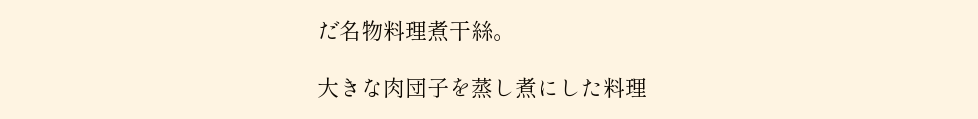だ名物料理煮干絲。

大きな肉団子を蒸し煮にした料理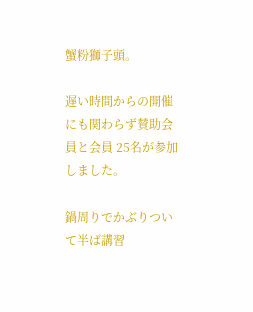蟹粉獅子頭。

遅い時間からの開催にも関わらず賛助会員と会員 25名が参加しました。

鍋周りでかぶりついて半ば講習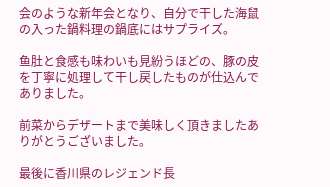会のような新年会となり、自分で干した海鼠の入った鍋料理の鍋底にはサプライズ。

鱼肚と食感も味わいも見紛うほどの、豚の皮を丁寧に処理して干し戻したものが仕込んでありました。

前菜からデザートまで美味しく頂きましたありがとうございました。

最後に香川県のレジェンド長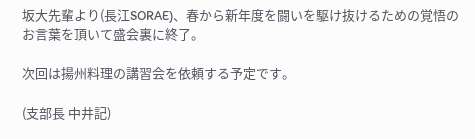坂大先輩より(長江SORAE)、春から新年度を闘いを駆け抜けるための覚悟のお言葉を頂いて盛会裏に終了。

次回は揚州料理の講習会を依頼する予定です。

(支部長 中井記)